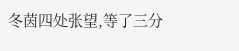冬茵四处张望,等了三分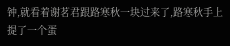钟,就看着谢茗君跟路寒秋一块过来了,路寒秋手上提了一个蛋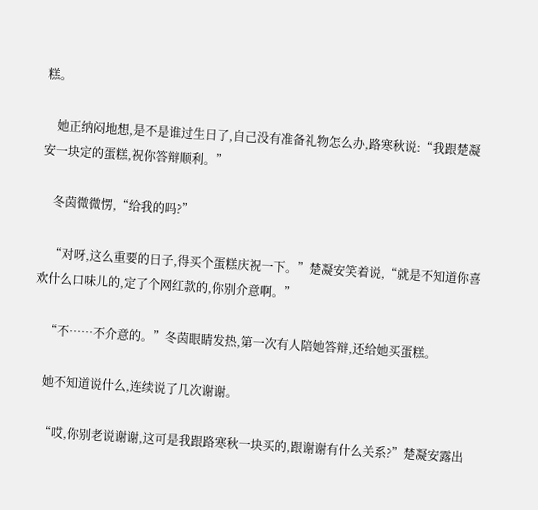糕。

    她正纳闷地想,是不是谁过生日了,自己没有准备礼物怎么办,路寒秋说:“我跟楚凝安一块定的蛋糕,祝你答辩顺利。”

    冬茵微微愣,“给我的吗?”

    “对呀,这么重要的日子,得买个蛋糕庆祝一下。”楚凝安笑着说,“就是不知道你喜欢什么口味儿的,定了个网红款的,你别介意啊。”

    “不……不介意的。”冬茵眼睛发热,第一次有人陪她答辩,还给她买蛋糕。

    她不知道说什么,连续说了几次谢谢。

    “哎,你别老说谢谢,这可是我跟路寒秋一块买的,跟谢谢有什么关系?”楚凝安露出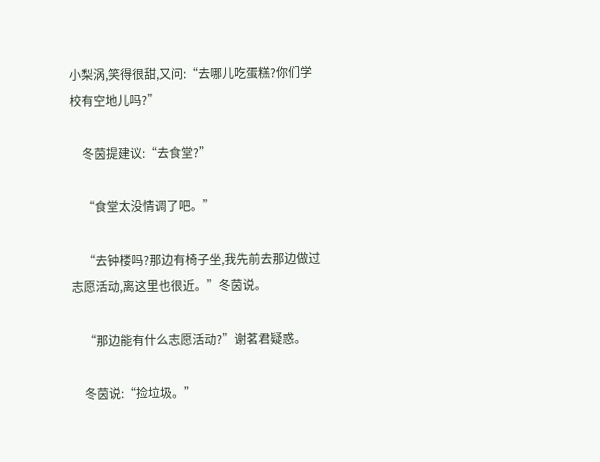小梨涡,笑得很甜,又问:“去哪儿吃蛋糕?你们学校有空地儿吗?”

    冬茵提建议:“去食堂?”

    “食堂太没情调了吧。”

    “去钟楼吗?那边有椅子坐,我先前去那边做过志愿活动,离这里也很近。”冬茵说。

    “那边能有什么志愿活动?”谢茗君疑惑。

    冬茵说:“捡垃圾。”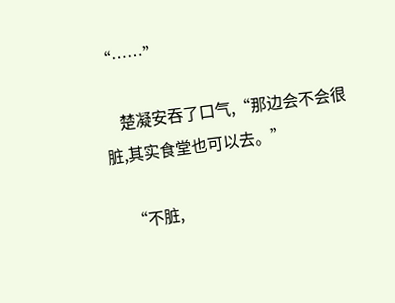“……”

    楚凝安吞了口气,“那边会不会很脏,其实食堂也可以去。”

    “不脏,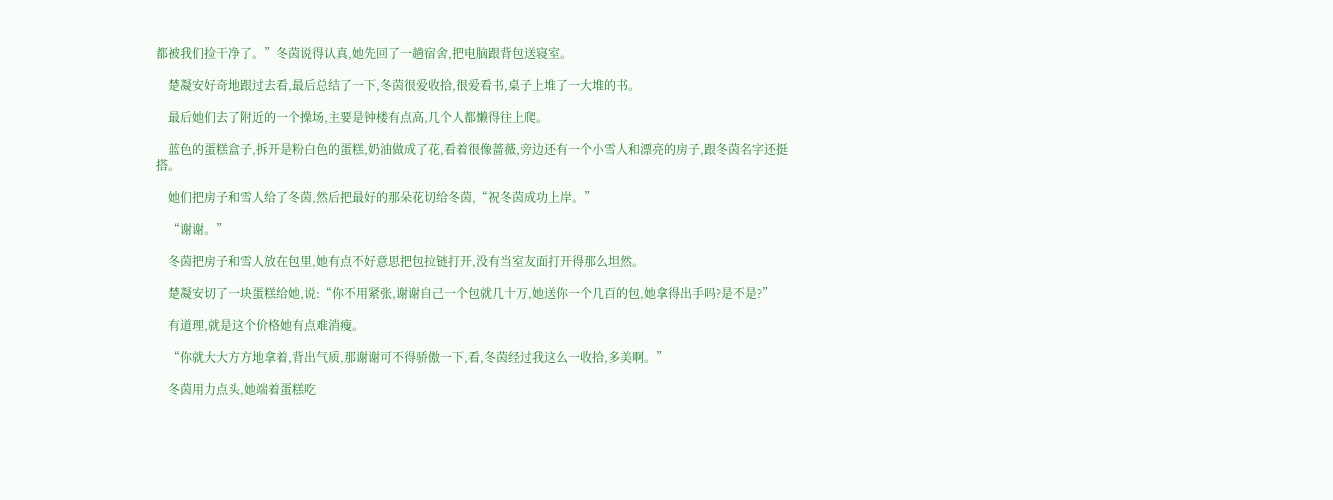都被我们捡干净了。”冬茵说得认真,她先回了一趟宿舍,把电脑跟背包送寝室。

    楚凝安好奇地跟过去看,最后总结了一下,冬茵很爱收拾,很爱看书,桌子上堆了一大堆的书。

    最后她们去了附近的一个操场,主要是钟楼有点高,几个人都懒得往上爬。

    蓝色的蛋糕盒子,拆开是粉白色的蛋糕,奶油做成了花,看着很像蔷薇,旁边还有一个小雪人和漂亮的房子,跟冬茵名字还挺搭。

    她们把房子和雪人给了冬茵,然后把最好的那朵花切给冬茵,“祝冬茵成功上岸。”

    “谢谢。”

    冬茵把房子和雪人放在包里,她有点不好意思把包拉链打开,没有当室友面打开得那么坦然。

    楚凝安切了一块蛋糕给她,说:“你不用紧张,谢谢自己一个包就几十万,她送你一个几百的包,她拿得出手吗?是不是?”

    有道理,就是这个价格她有点难消瘦。

    “你就大大方方地拿着,背出气质,那谢谢可不得骄傲一下,看,冬茵经过我这么一收拾,多美啊。”

    冬茵用力点头,她端着蛋糕吃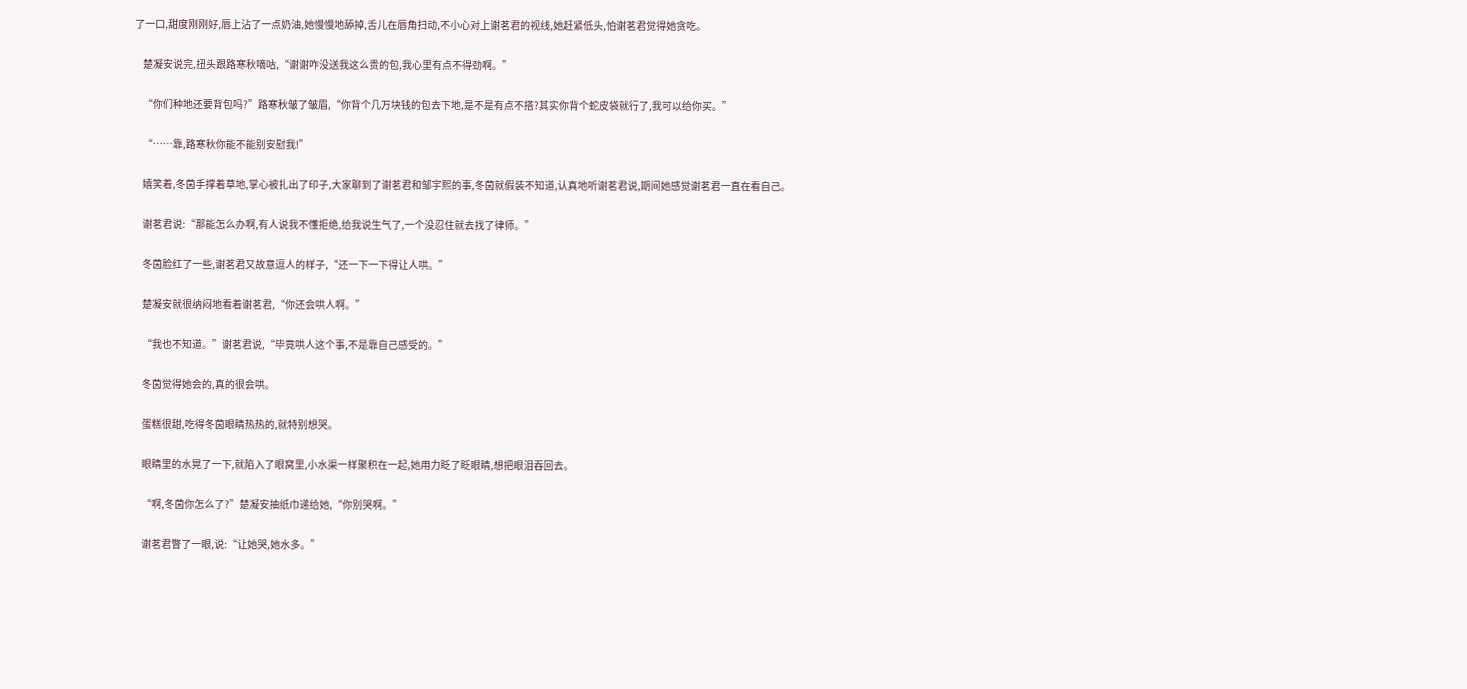了一口,甜度刚刚好,唇上沾了一点奶油,她慢慢地舔掉,舌儿在唇角扫动,不小心对上谢茗君的视线,她赶紧低头,怕谢茗君觉得她贪吃。

    楚凝安说完,扭头跟路寒秋嘀咕,“谢谢咋没送我这么贵的包,我心里有点不得劲啊。”

    “你们种地还要背包吗?”路寒秋皱了皱眉,“你背个几万块钱的包去下地,是不是有点不搭?其实你背个蛇皮袋就行了,我可以给你买。”

    “……靠,路寒秋你能不能别安慰我!”

    嬉笑着,冬茵手撑着草地,掌心被扎出了印子,大家聊到了谢茗君和邹宇熙的事,冬茵就假装不知道,认真地听谢茗君说,期间她感觉谢茗君一直在看自己。

    谢茗君说:“那能怎么办啊,有人说我不懂拒绝,给我说生气了,一个没忍住就去找了律师。”

    冬茵脸红了一些,谢茗君又故意逗人的样子,“还一下一下得让人哄。”

    楚凝安就很纳闷地看着谢茗君,“你还会哄人啊。”

    “我也不知道。”谢茗君说,“毕竟哄人这个事,不是靠自己感受的。”

    冬茵觉得她会的,真的很会哄。

    蛋糕很甜,吃得冬茵眼睛热热的,就特别想哭。

    眼睛里的水晃了一下,就陷入了眼窝里,小水渠一样聚积在一起,她用力眨了眨眼睛,想把眼泪吞回去。

    “啊,冬茵你怎么了?”楚凝安抽纸巾递给她,“你别哭啊。”

    谢茗君瞥了一眼,说:“让她哭,她水多。”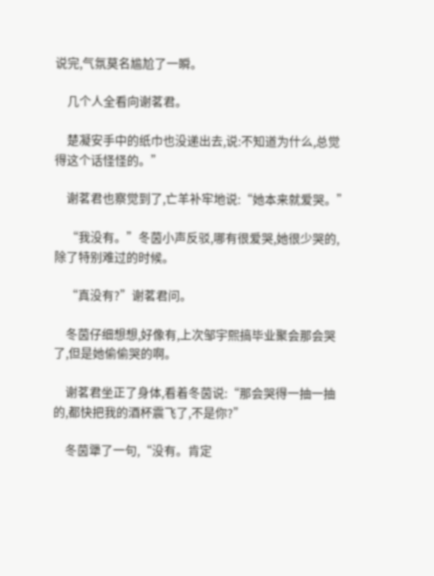说完,气氛莫名尴尬了一瞬。

    几个人全看向谢茗君。

    楚凝安手中的纸巾也没递出去,说:不知道为什么,总觉得这个话怪怪的。”

    谢茗君也察觉到了,亡羊补牢地说:“她本来就爱哭。”

    “我没有。”冬茵小声反驳,哪有很爱哭,她很少哭的,除了特别难过的时候。

    “真没有?”谢茗君问。

    冬茵仔细想想,好像有,上次邹宇熙搞毕业聚会那会哭了,但是她偷偷哭的啊。

    谢茗君坐正了身体,看着冬茵说:“那会哭得一抽一抽的,都快把我的酒杯震飞了,不是你?”

    冬茵犟了一句,“没有。肯定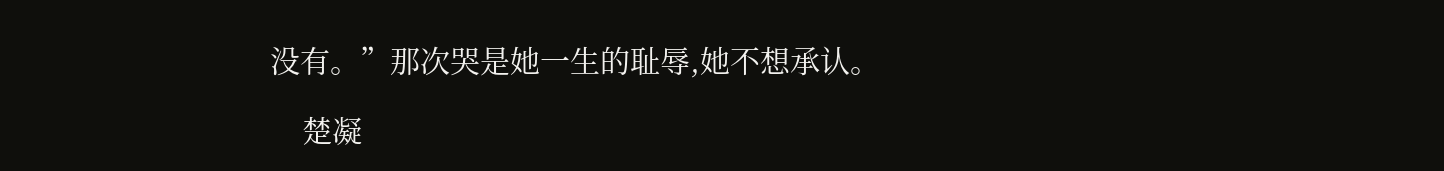没有。”那次哭是她一生的耻辱,她不想承认。

    楚凝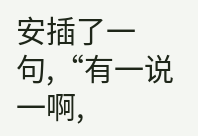安插了一句,“有一说一啊,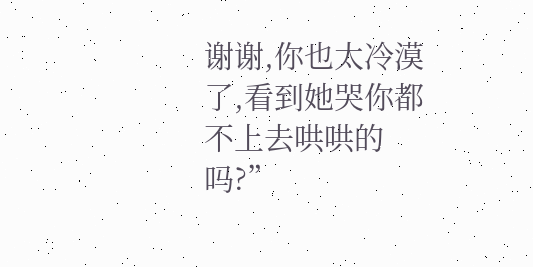谢谢,你也太冷漠了,看到她哭你都不上去哄哄的吗?”